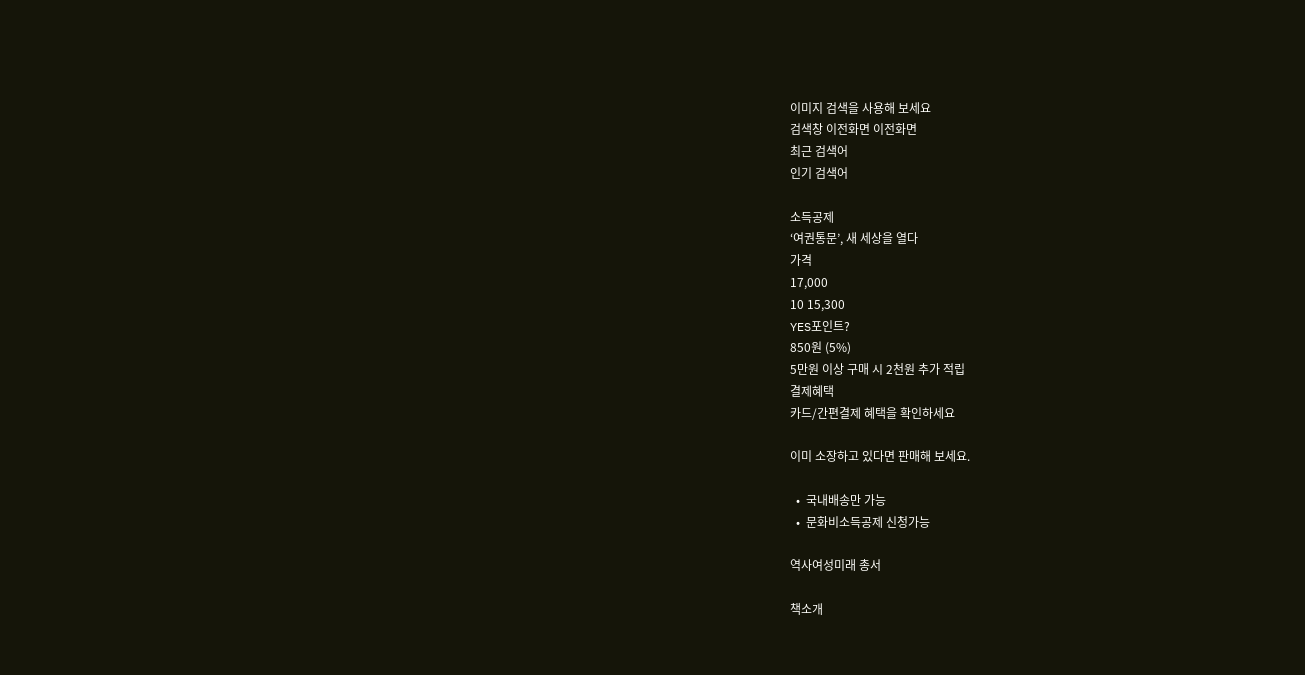이미지 검색을 사용해 보세요
검색창 이전화면 이전화면
최근 검색어
인기 검색어

소득공제
‘여권통문’, 새 세상을 열다
가격
17,000
10 15,300
YES포인트?
850원 (5%)
5만원 이상 구매 시 2천원 추가 적립
결제혜택
카드/간편결제 혜택을 확인하세요

이미 소장하고 있다면 판매해 보세요.

  •  국내배송만 가능
  •  문화비소득공제 신청가능

역사여성미래 총서

책소개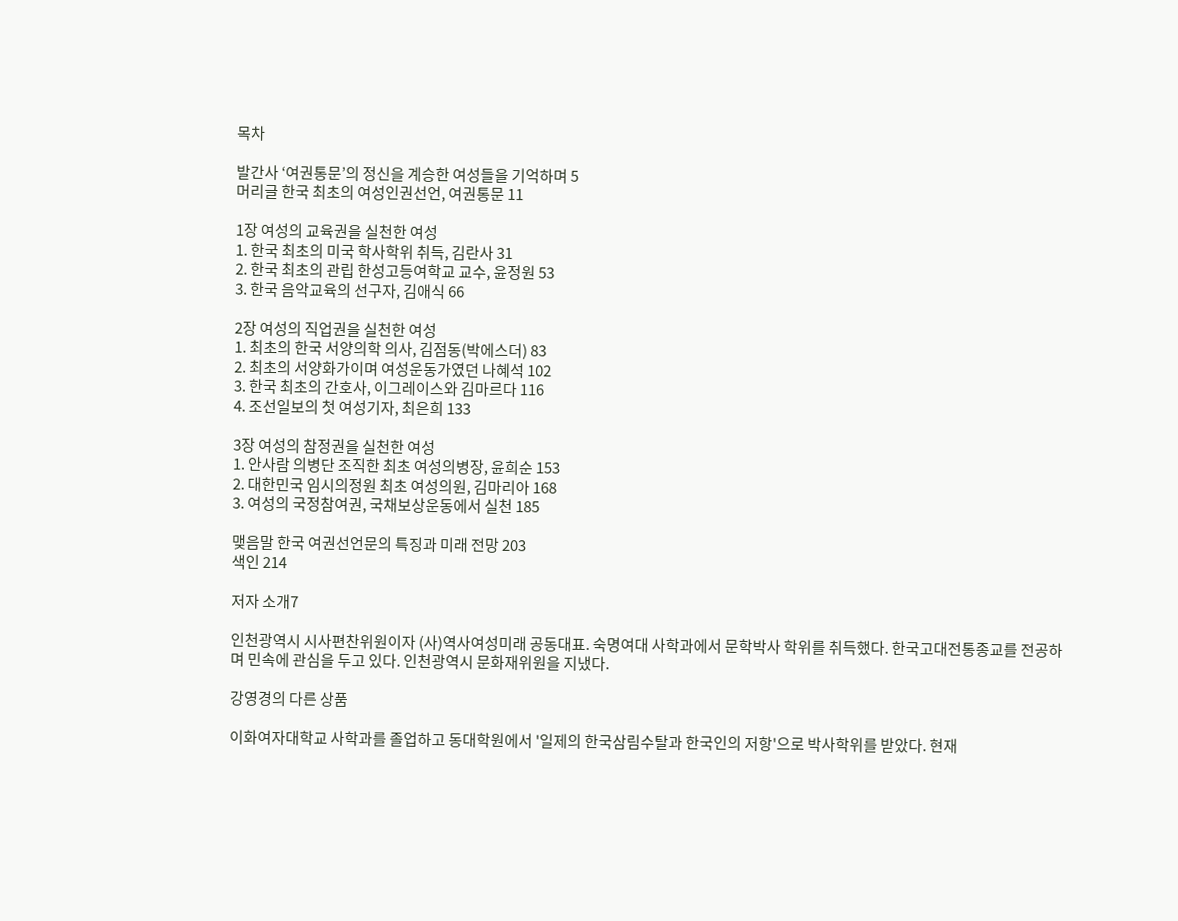목차

발간사 ‘여권통문’의 정신을 계승한 여성들을 기억하며 5
머리글 한국 최초의 여성인권선언, 여권통문 11

1장 여성의 교육권을 실천한 여성
1. 한국 최초의 미국 학사학위 취득, 김란사 31
2. 한국 최초의 관립 한성고등여학교 교수, 윤정원 53
3. 한국 음악교육의 선구자, 김애식 66

2장 여성의 직업권을 실천한 여성
1. 최초의 한국 서양의학 의사, 김점동(박에스더) 83
2. 최초의 서양화가이며 여성운동가였던 나혜석 102
3. 한국 최초의 간호사, 이그레이스와 김마르다 116
4. 조선일보의 첫 여성기자, 최은희 133

3장 여성의 참정권을 실천한 여성
1. 안사람 의병단 조직한 최초 여성의병장, 윤희순 153
2. 대한민국 임시의정원 최초 여성의원, 김마리아 168
3. 여성의 국정참여권, 국채보상운동에서 실천 185

맺음말 한국 여권선언문의 특징과 미래 전망 203
색인 214

저자 소개7

인천광역시 시사편찬위원이자 (사)역사여성미래 공동대표. 숙명여대 사학과에서 문학박사 학위를 취득했다. 한국고대전통종교를 전공하며 민속에 관심을 두고 있다. 인천광역시 문화재위원을 지냈다.

강영경의 다른 상품

이화여자대학교 사학과를 졸업하고 동대학원에서 '일제의 한국삼림수탈과 한국인의 저항'으로 박사학위를 받았다. 현재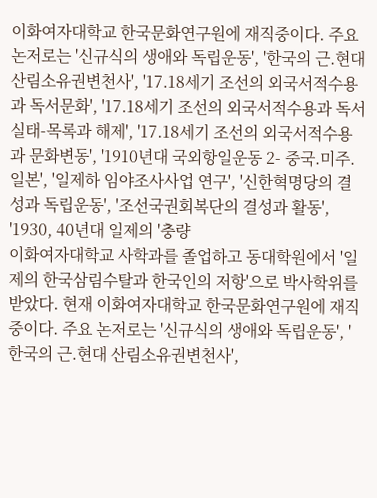이화여자대학교 한국문화연구원에 재직중이다. 주요 논저로는 '신규식의 생애와 독립운동', '한국의 근.현대 산림소유권변천사', '17.18세기 조선의 외국서적수용과 독서문화', '17.18세기 조선의 외국서적수용과 독서실태-목록과 해제', '17.18세기 조선의 외국서적수용과 문화변동', '1910년대 국외항일운동 2- 중국.미주.일본', '일제하 임야조사사업 연구', '신한혁명당의 결성과 독립운동', '조선국권회복단의 결성과 활동', '1930, 40년대 일제의 '충량
이화여자대학교 사학과를 졸업하고 동대학원에서 '일제의 한국삼림수탈과 한국인의 저항'으로 박사학위를 받았다. 현재 이화여자대학교 한국문화연구원에 재직중이다. 주요 논저로는 '신규식의 생애와 독립운동', '한국의 근.현대 산림소유권변천사',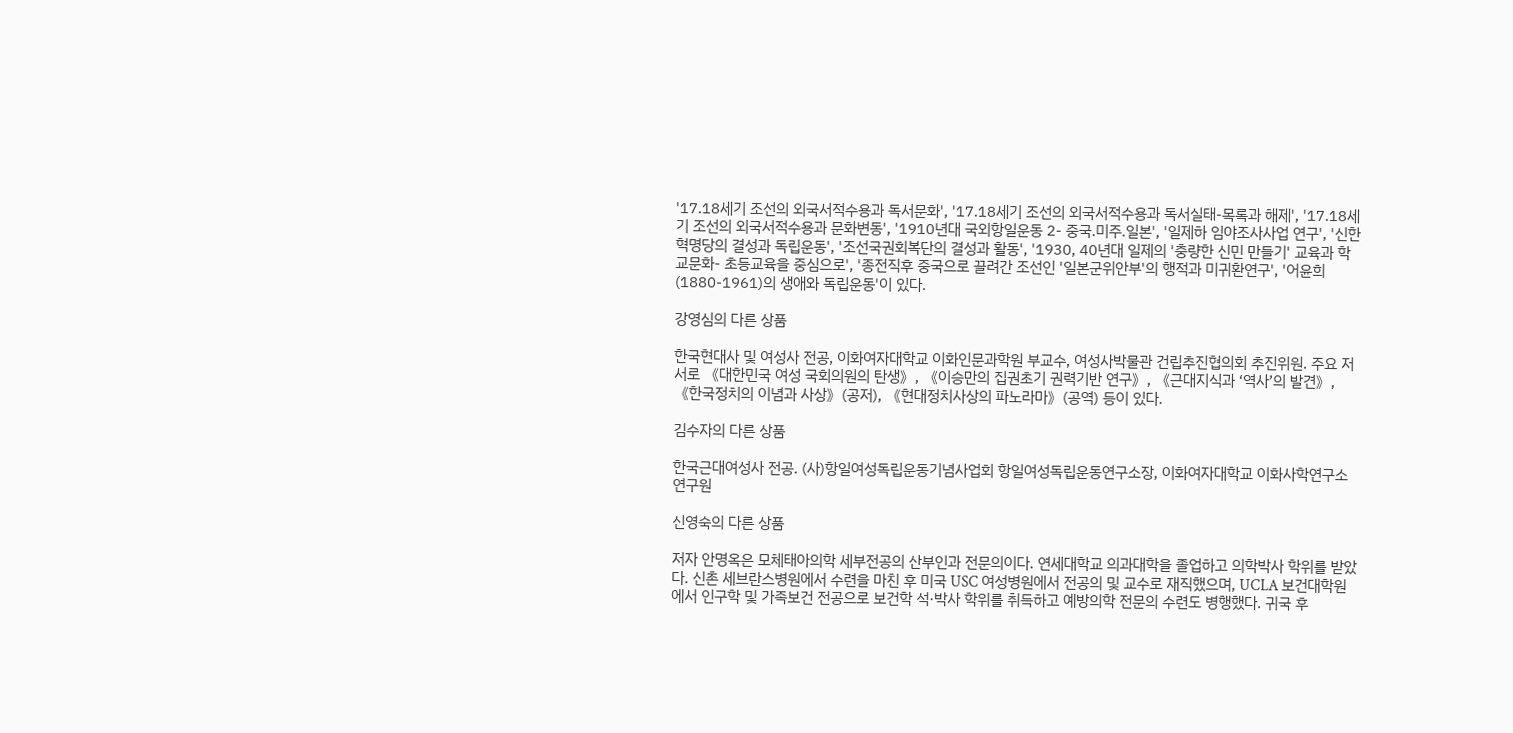'17.18세기 조선의 외국서적수용과 독서문화', '17.18세기 조선의 외국서적수용과 독서실태-목록과 해제', '17.18세기 조선의 외국서적수용과 문화변동', '1910년대 국외항일운동 2- 중국.미주.일본', '일제하 임야조사사업 연구', '신한혁명당의 결성과 독립운동', '조선국권회복단의 결성과 활동', '1930, 40년대 일제의 '충량한 신민 만들기' 교육과 학교문화- 초등교육을 중심으로', '종전직후 중국으로 끌려간 조선인 '일본군위안부'의 행적과 미귀환연구', '어윤희(1880-1961)의 생애와 독립운동'이 있다.

강영심의 다른 상품

한국현대사 및 여성사 전공, 이화여자대학교 이화인문과학원 부교수, 여성사박물관 건립추진협의회 추진위원. 주요 저서로 《대한민국 여성 국회의원의 탄생》, 《이승만의 집권초기 권력기반 연구》, 《근대지식과 ‘역사’의 발견》, 《한국정치의 이념과 사상》(공저), 《현대정치사상의 파노라마》(공역) 등이 있다.

김수자의 다른 상품

한국근대여성사 전공. (사)항일여성독립운동기념사업회 항일여성독립운동연구소장, 이화여자대학교 이화사학연구소 연구원

신영숙의 다른 상품

저자 안명옥은 모체태아의학 세부전공의 산부인과 전문의이다. 연세대학교 의과대학을 졸업하고 의학박사 학위를 받았다. 신촌 세브란스병원에서 수련을 마친 후 미국 USC 여성병원에서 전공의 및 교수로 재직했으며, UCLA 보건대학원에서 인구학 및 가족보건 전공으로 보건학 석·박사 학위를 취득하고 예방의학 전문의 수련도 병행했다. 귀국 후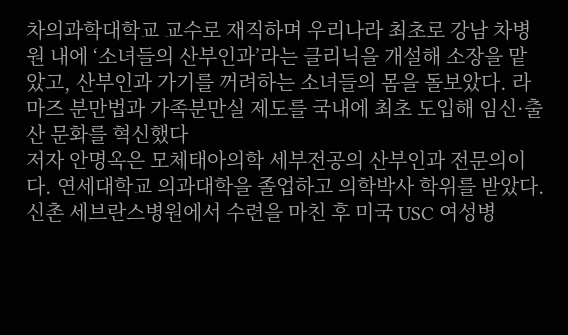차의과학대학교 교수로 재직하며 우리나라 최초로 강남 차병원 내에 ‘소녀들의 산부인과’라는 클리닉을 개설해 소장을 맡았고, 산부인과 가기를 꺼려하는 소녀들의 몸을 돌보았다. 라마즈 분만법과 가족분만실 제도를 국내에 최초 도입해 임신·출산 문화를 혁신했다
저자 안명옥은 모체태아의학 세부전공의 산부인과 전문의이다. 연세대학교 의과대학을 졸업하고 의학박사 학위를 받았다. 신촌 세브란스병원에서 수련을 마친 후 미국 USC 여성병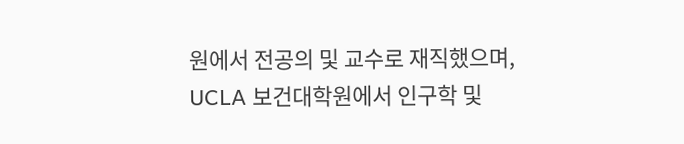원에서 전공의 및 교수로 재직했으며, UCLA 보건대학원에서 인구학 및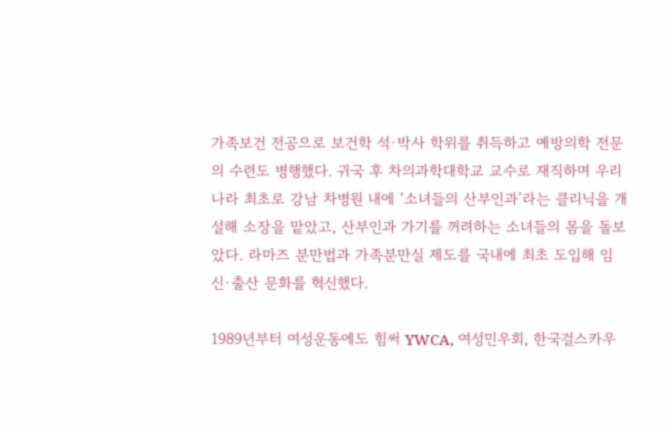가족보건 전공으로 보건학 석·박사 학위를 취득하고 예방의학 전문의 수련도 병행했다. 귀국 후 차의과학대학교 교수로 재직하며 우리나라 최초로 강남 차병원 내에 ‘소녀들의 산부인과’라는 클리닉을 개설해 소장을 맡았고, 산부인과 가기를 꺼려하는 소녀들의 몸을 돌보았다. 라마즈 분만법과 가족분만실 제도를 국내에 최초 도입해 임신·출산 문화를 혁신했다.

1989년부터 여성운동에도 힘써 YWCA, 여성민우회, 한국걸스카우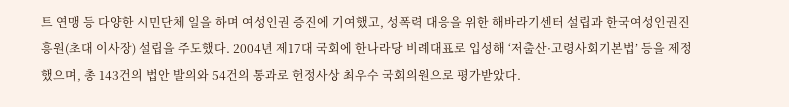트 연맹 등 다양한 시민단체 일을 하며 여성인권 증진에 기여했고, 성폭력 대응을 위한 해바라기센터 설립과 한국여성인권진흥원(초대 이사장) 설립을 주도했다. 2004년 제17대 국회에 한나라당 비례대표로 입성해 ‘저출산·고령사회기본법’ 등을 제정했으며, 총 143건의 법안 발의와 54건의 통과로 헌정사상 최우수 국회의원으로 평가받았다.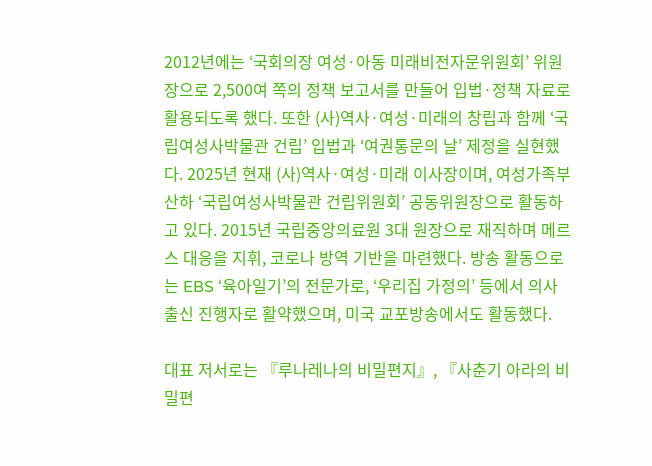2012년에는 ‘국회의장 여성·아동 미래비전자문위원회’ 위원장으로 2,500여 쪽의 정책 보고서를 만들어 입법·정책 자료로 활용되도록 했다. 또한 (사)역사·여성·미래의 창립과 함께 ‘국립여성사박물관 건립’ 입법과 ‘여권통문의 날’ 제정을 실현했다. 2025년 현재 (사)역사·여성·미래 이사장이며, 여성가족부 산하 ‘국립여성사박물관 건립위원회’ 공동위원장으로 활동하고 있다. 2015년 국립중앙의료원 3대 원장으로 재직하며 메르스 대응을 지휘, 코로나 방역 기반을 마련했다. 방송 활동으로는 EBS ‘육아일기’의 전문가로, ‘우리집 가정의’ 등에서 의사 출신 진행자로 활약했으며, 미국 교포방송에서도 활동했다.

대표 저서로는 『루나레나의 비밀편지』, 『사춘기 아라의 비밀편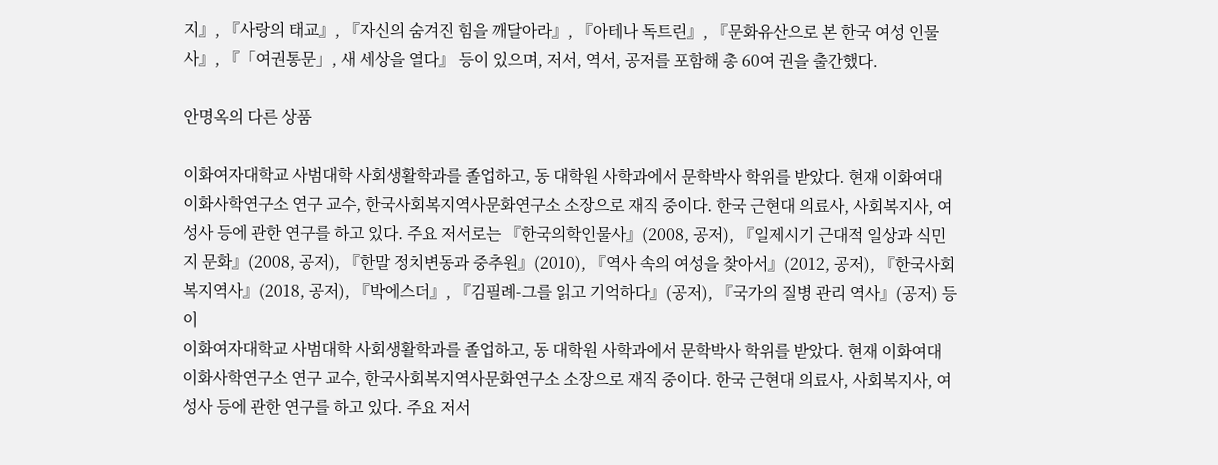지』, 『사랑의 태교』, 『자신의 숨겨진 힘을 깨달아라』, 『아테나 독트린』, 『문화유산으로 본 한국 여성 인물사』, 『「여권통문」, 새 세상을 열다』 등이 있으며, 저서, 역서, 공저를 포함해 총 60여 권을 출간했다.

안명옥의 다른 상품

이화여자대학교 사범대학 사회생활학과를 졸업하고, 동 대학원 사학과에서 문학박사 학위를 받았다. 현재 이화여대 이화사학연구소 연구 교수, 한국사회복지역사문화연구소 소장으로 재직 중이다. 한국 근현대 의료사, 사회복지사, 여성사 등에 관한 연구를 하고 있다. 주요 저서로는 『한국의학인물사』(2008, 공저), 『일제시기 근대적 일상과 식민지 문화』(2008, 공저), 『한말 정치변동과 중추원』(2010), 『역사 속의 여성을 찾아서』(2012, 공저), 『한국사회복지역사』(2018, 공저), 『박에스더』, 『김필례-그를 읽고 기억하다』(공저), 『국가의 질병 관리 역사』(공저) 등이
이화여자대학교 사범대학 사회생활학과를 졸업하고, 동 대학원 사학과에서 문학박사 학위를 받았다. 현재 이화여대 이화사학연구소 연구 교수, 한국사회복지역사문화연구소 소장으로 재직 중이다. 한국 근현대 의료사, 사회복지사, 여성사 등에 관한 연구를 하고 있다. 주요 저서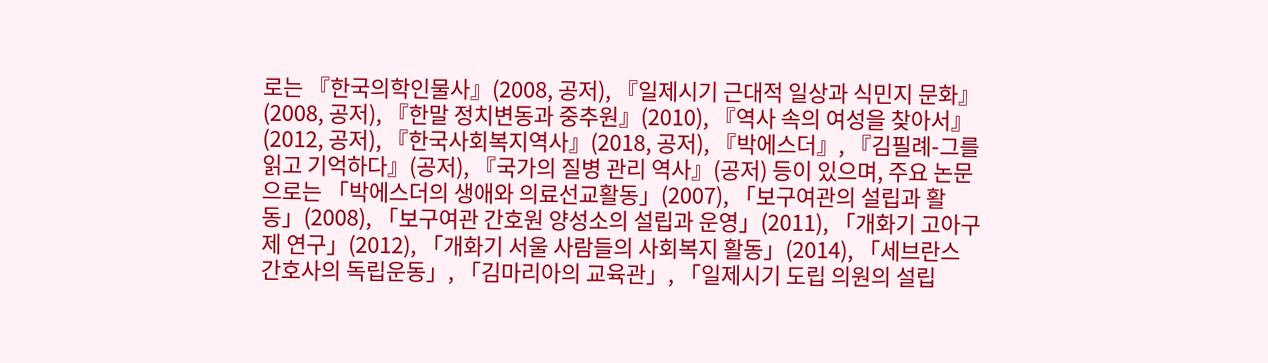로는 『한국의학인물사』(2008, 공저), 『일제시기 근대적 일상과 식민지 문화』(2008, 공저), 『한말 정치변동과 중추원』(2010), 『역사 속의 여성을 찾아서』(2012, 공저), 『한국사회복지역사』(2018, 공저), 『박에스더』, 『김필례-그를 읽고 기억하다』(공저), 『국가의 질병 관리 역사』(공저) 등이 있으며, 주요 논문으로는 「박에스더의 생애와 의료선교활동」(2007), 「보구여관의 설립과 활동」(2008), 「보구여관 간호원 양성소의 설립과 운영」(2011), 「개화기 고아구제 연구」(2012), 「개화기 서울 사람들의 사회복지 활동」(2014), 「세브란스 간호사의 독립운동」, 「김마리아의 교육관」, 「일제시기 도립 의원의 설립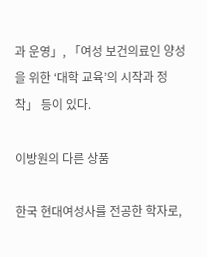과 운영」, 「여성 보건의료인 양성을 위한 ‘대학 교육’의 시작과 정착」 등이 있다.

이방원의 다른 상품

한국 현대여성사를 전공한 학자로,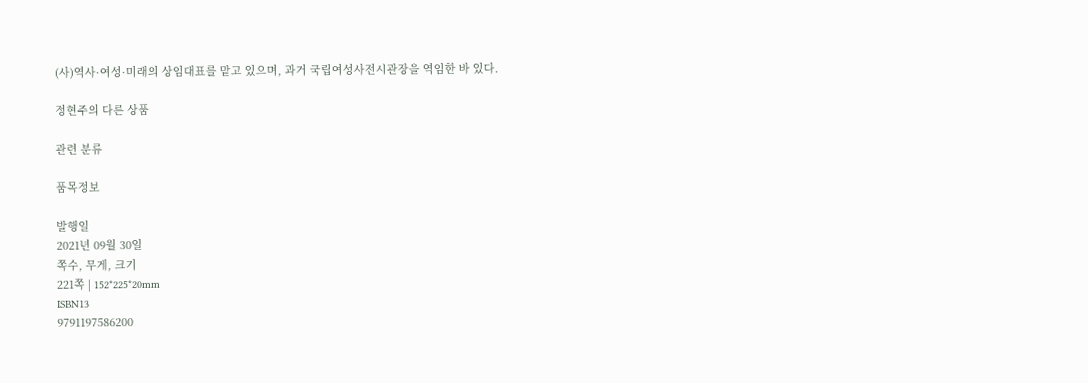(사)역사·여성·미래의 상임대표를 맡고 있으며, 과거 국립여성사전시관장을 역임한 바 있다.

정현주의 다른 상품

관련 분류

품목정보

발행일
2021년 09월 30일
쪽수, 무게, 크기
221쪽 | 152*225*20mm
ISBN13
9791197586200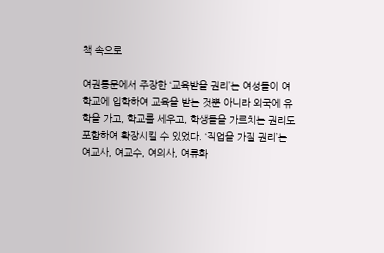책 속으로

여권통문에서 주장한 ‘교육받을 권리’는 여성들이 여학교에 입학하여 교육을 받는 것뿐 아니라 외국에 유학을 가고, 학교를 세우고, 학생들을 가르치는 권리도 포함하여 확장시킬 수 있었다. ‘직업을 가질 권리’는 여교사, 여교수, 여의사, 여류화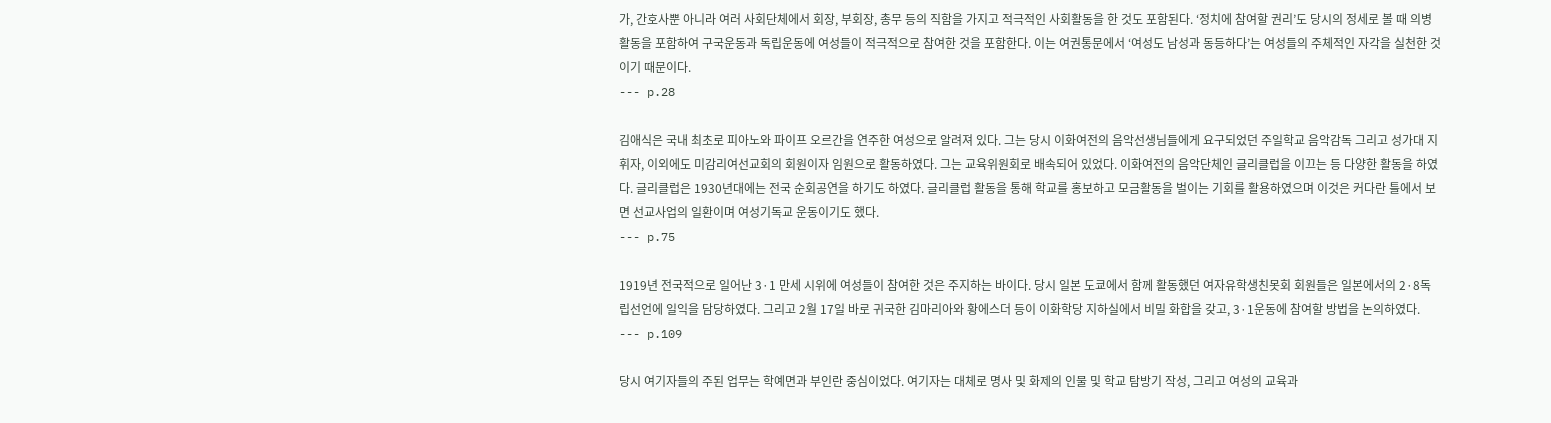가, 간호사뿐 아니라 여러 사회단체에서 회장, 부회장, 총무 등의 직함을 가지고 적극적인 사회활동을 한 것도 포함된다. ‘정치에 참여할 권리’도 당시의 정세로 볼 때 의병활동을 포함하여 구국운동과 독립운동에 여성들이 적극적으로 참여한 것을 포함한다. 이는 여권통문에서 ‘여성도 남성과 동등하다’는 여성들의 주체적인 자각을 실천한 것이기 때문이다.
--- p.28

김애식은 국내 최초로 피아노와 파이프 오르간을 연주한 여성으로 알려져 있다. 그는 당시 이화여전의 음악선생님들에게 요구되었던 주일학교 음악감독 그리고 성가대 지휘자, 이외에도 미감리여선교회의 회원이자 임원으로 활동하였다. 그는 교육위원회로 배속되어 있었다. 이화여전의 음악단체인 글리클럽을 이끄는 등 다양한 활동을 하였다. 글리클럽은 1930년대에는 전국 순회공연을 하기도 하였다. 글리클럽 활동을 통해 학교를 홍보하고 모금활동을 벌이는 기회를 활용하였으며 이것은 커다란 틀에서 보면 선교사업의 일환이며 여성기독교 운동이기도 했다.
--- p.75

1919년 전국적으로 일어난 3·1 만세 시위에 여성들이 참여한 것은 주지하는 바이다. 당시 일본 도쿄에서 함께 활동했던 여자유학생친못회 회원들은 일본에서의 2·8독립선언에 일익을 담당하였다. 그리고 2월 17일 바로 귀국한 김마리아와 황에스더 등이 이화학당 지하실에서 비밀 화합을 갖고, 3·1운동에 참여할 방법을 논의하였다.
--- p.109

당시 여기자들의 주된 업무는 학예면과 부인란 중심이었다. 여기자는 대체로 명사 및 화제의 인물 및 학교 탐방기 작성, 그리고 여성의 교육과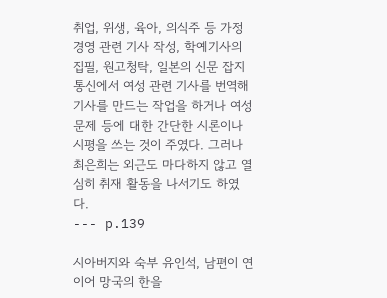취업, 위생, 육아, 의식주 등 가정경영 관련 기사 작성, 학예기사의 집필, 원고청탁, 일본의 신문 잡지 통신에서 여성 관련 기사를 번역해 기사를 만드는 작업을 하거나 여성문제 등에 대한 간단한 시론이나 시평을 쓰는 것이 주였다. 그러나 최은희는 외근도 마다하지 않고 열심히 취재 활동을 나서기도 하였다.
--- p.139

시아버지와 숙부 유인석, 남편이 연이어 망국의 한을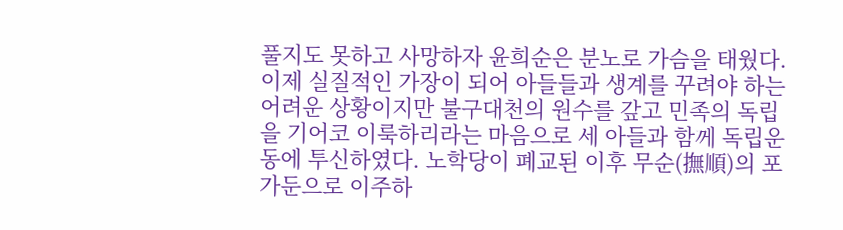풀지도 못하고 사망하자 윤희순은 분노로 가슴을 태웠다. 이제 실질적인 가장이 되어 아들들과 생계를 꾸려야 하는 어려운 상황이지만 불구대천의 원수를 갚고 민족의 독립을 기어코 이룩하리라는 마음으로 세 아들과 함께 독립운동에 투신하였다. 노학당이 폐교된 이후 무순(撫順)의 포가둔으로 이주하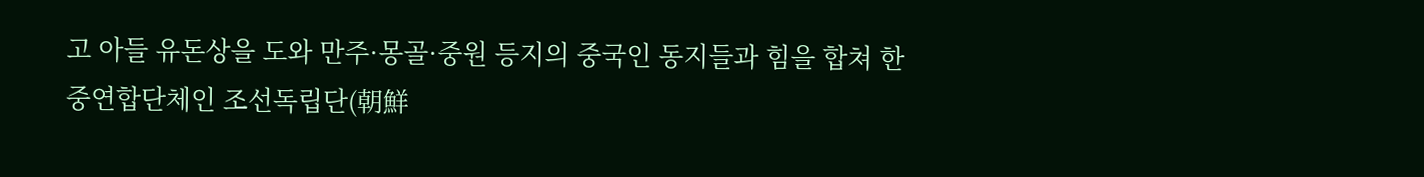고 아들 유돈상을 도와 만주·몽골·중원 등지의 중국인 동지들과 힘을 합쳐 한중연합단체인 조선독립단(朝鮮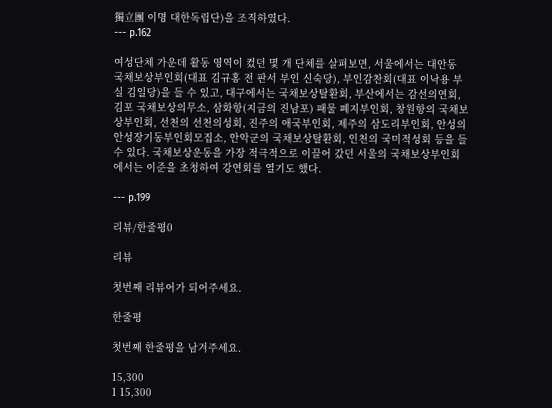獨立團 이명 대한독립단)을 조직하였다.
--- p.162

여성단체 가운데 활동 영역이 컸던 몇 개 단체를 살펴보면, 서울에서는 대안동 국채보상부인회(대표 김규홍 전 판서 부인 신숙당), 부인감찬회(대표 이낙용 부실 김일당)을 들 수 있고, 대구에서는 국채보상탈환회, 부산에서는 감선의연회, 김포 국채보상의무소, 삼화항(지금의 진남포) 패물 폐지부인회, 창원항의 국채보상부인회, 선천의 선천의성회, 진주의 애국부인회, 제주의 삼도리부인회, 안성의 안성장기동부인회모집소, 안악군의 국채보상탈환회, 인천의 국미적성회 등을 들 수 있다. 국채보상운동을 가장 적극적으로 이끌어 갔던 서울의 국채보상부인회에서는 이준을 초청하여 강연회를 열기도 했다.

--- p.199

리뷰/한줄평0

리뷰

첫번째 리뷰어가 되어주세요.

한줄평

첫번째 한줄평을 남겨주세요.

15,300
1 15,300